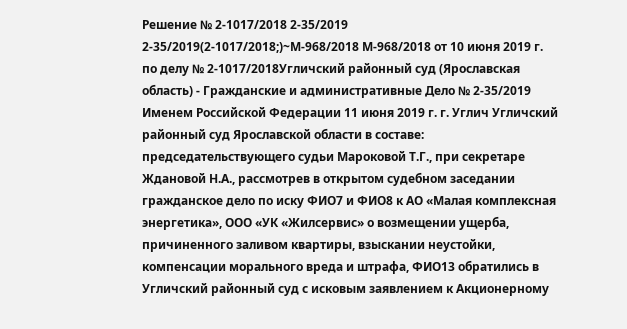Решение № 2-1017/2018 2-35/2019 2-35/2019(2-1017/2018;)~М-968/2018 М-968/2018 от 10 июня 2019 г. по делу № 2-1017/2018Угличский районный суд (Ярославская область) - Гражданские и административные Дело № 2-35/2019 Именем Российской Федерации 11 июня 2019 г. г. Углич Угличский районный суд Ярославской области в составе: председательствующего судьи Мароковой Т.Г., при секретаре Ждановой Н.А., рассмотрев в открытом судебном заседании гражданское дело по иску ФИО7 и ФИО8 к АО «Малая комплексная энергетика», ООО «УК «Жилсервис» о возмещении ущерба, причиненного заливом квартиры, взыскании неустойки, компенсации морального вреда и штрафа, ФИО13 обратились в Угличский районный суд с исковым заявлением к Акционерному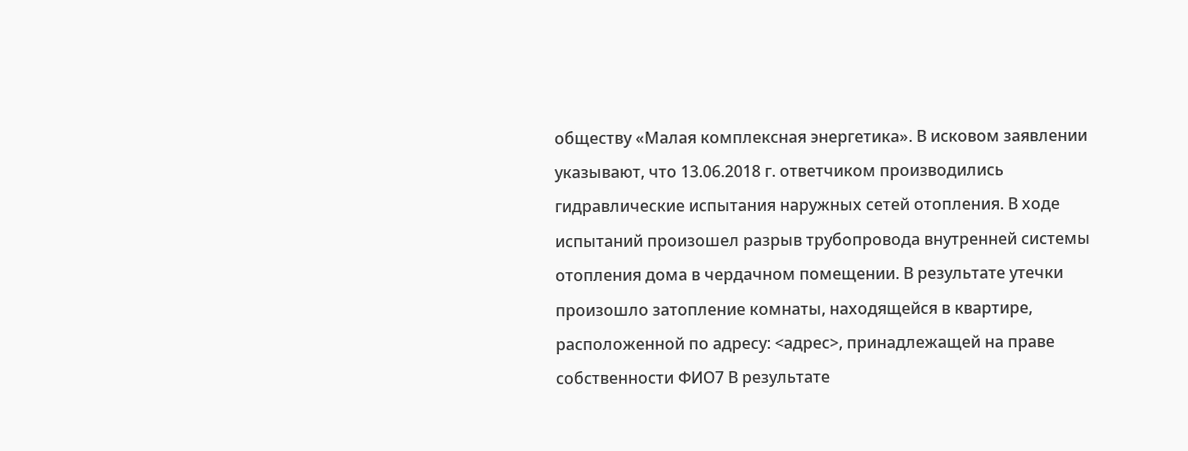обществу «Малая комплексная энергетика». В исковом заявлении указывают, что 13.06.2018 г. ответчиком производились гидравлические испытания наружных сетей отопления. В ходе испытаний произошел разрыв трубопровода внутренней системы отопления дома в чердачном помещении. В результате утечки произошло затопление комнаты, находящейся в квартире, расположенной по адресу: <адрес>, принадлежащей на праве собственности ФИО7 В результате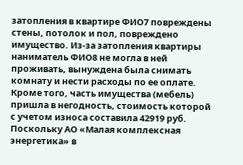затопления в квартире ФИО7 повреждены стены, потолок и пол, повреждено имущество. Из-за затопления квартиры наниматель ФИО8 не могла в ней проживать, вынуждена была снимать комнату и нести расходы по ее оплате. Кроме того, часть имущества (мебель) пришла в негодность, стоимость которой с учетом износа составила 42919 руб. Поскольку АО «Малая комплексная энергетика» в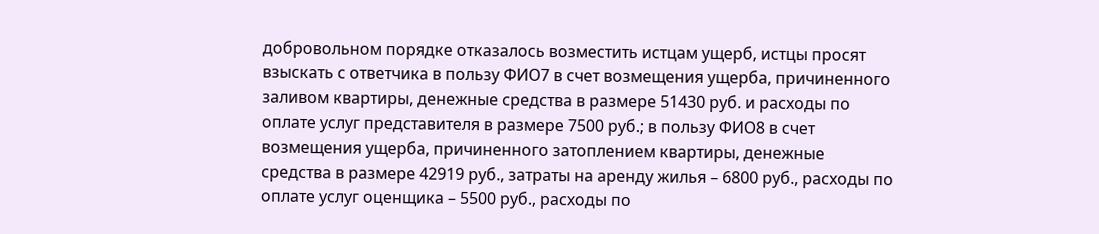добровольном порядке отказалось возместить истцам ущерб, истцы просят взыскать с ответчика в пользу ФИО7 в счет возмещения ущерба, причиненного заливом квартиры, денежные средства в размере 51430 руб. и расходы по оплате услуг представителя в размере 7500 руб.; в пользу ФИО8 в счет возмещения ущерба, причиненного затоплением квартиры, денежные средства в размере 42919 руб., затраты на аренду жилья – 6800 руб., расходы по оплате услуг оценщика – 5500 руб., расходы по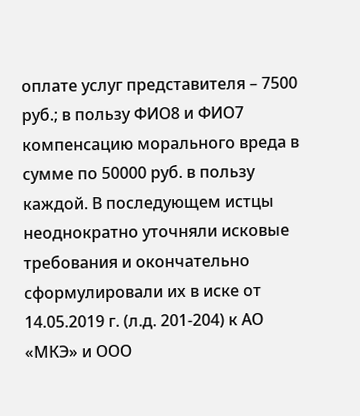оплате услуг представителя – 7500 руб.; в пользу ФИО8 и ФИО7 компенсацию морального вреда в сумме по 50000 руб. в пользу каждой. В последующем истцы неоднократно уточняли исковые требования и окончательно сформулировали их в иске от 14.05.2019 г. (л.д. 201-204) к АО «МКЭ» и ООО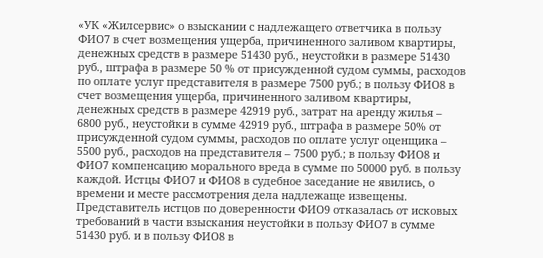«УК «Жилсервис» о взыскании с надлежащего ответчика в пользу ФИО7 в счет возмещения ущерба, причиненного заливом квартиры, денежных средств в размере 51430 руб., неустойки в размере 51430 руб., штрафа в размере 50 % от присужденной судом суммы, расходов по оплате услуг представителя в размере 7500 руб.; в пользу ФИО8 в счет возмещения ущерба, причиненного заливом квартиры, денежных средств в размере 42919 руб., затрат на аренду жилья – 6800 руб., неустойки в сумме 42919 руб., штрафа в размере 50% от присужденной судом суммы, расходов по оплате услуг оценщика – 5500 руб., расходов на представителя – 7500 руб.; в пользу ФИО8 и ФИО7 компенсацию морального вреда в сумме по 50000 руб. в пользу каждой. Истцы ФИО7 и ФИО8 в судебное заседание не явились, о времени и месте рассмотрения дела надлежаще извещены. Представитель истцов по доверенности ФИО9 отказалась от исковых требований в части взыскания неустойки в пользу ФИО7 в сумме 51430 руб. и в пользу ФИО8 в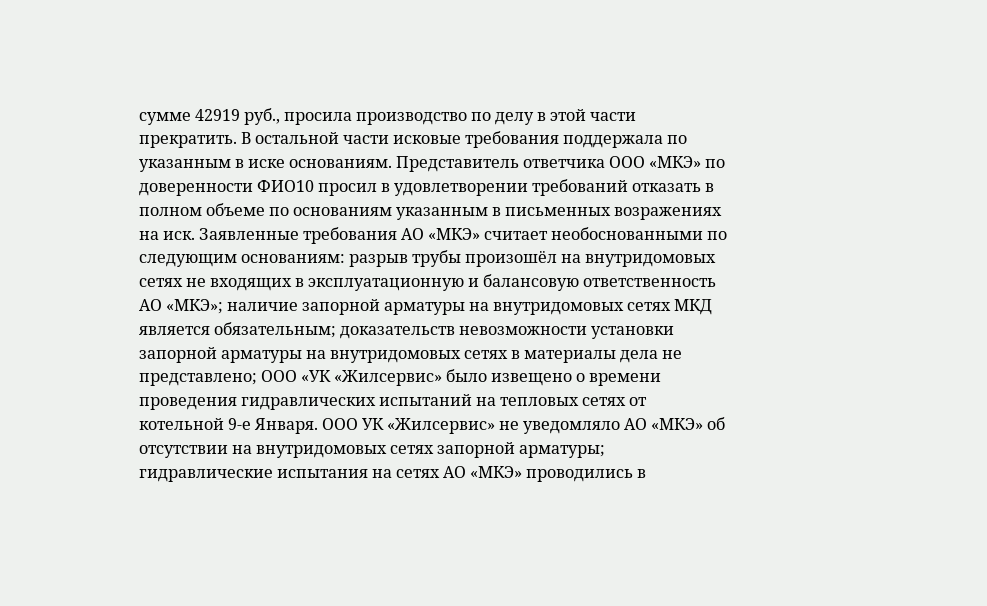сумме 42919 руб., просила производство по делу в этой части прекратить. В остальной части исковые требования поддержала по указанным в иске основаниям. Представитель ответчика ООО «МКЭ» по доверенности ФИО10 просил в удовлетворении требований отказать в полном объеме по основаниям указанным в письменных возражениях на иск. Заявленные требования АО «МКЭ» считает необоснованными по следующим основаниям: разрыв трубы произошёл на внутридомовых сетях не входящих в эксплуатационную и балансовую ответственность АО «МКЭ»; наличие запорной арматуры на внутридомовых сетях МКД является обязательным; доказательств невозможности установки запорной арматуры на внутридомовых сетях в материалы дела не представлено; ООО «УК «Жилсервис» было извещено о времени проведения гидравлических испытаний на тепловых сетях от котельной 9-е Января. ООО УК «Жилсервис» не уведомляло АО «МКЭ» об отсутствии на внутридомовых сетях запорной арматуры; гидравлические испытания на сетях АО «МКЭ» проводились в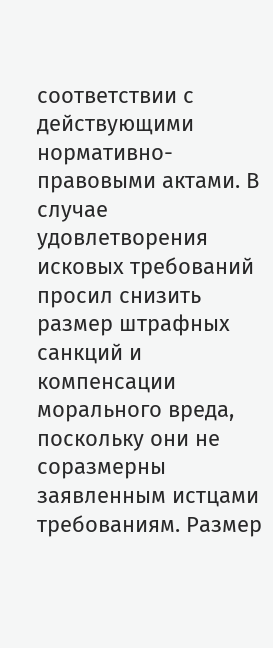соответствии с действующими нормативно-правовыми актами. В случае удовлетворения исковых требований просил снизить размер штрафных санкций и компенсации морального вреда, поскольку они не соразмерны заявленным истцами требованиям. Размер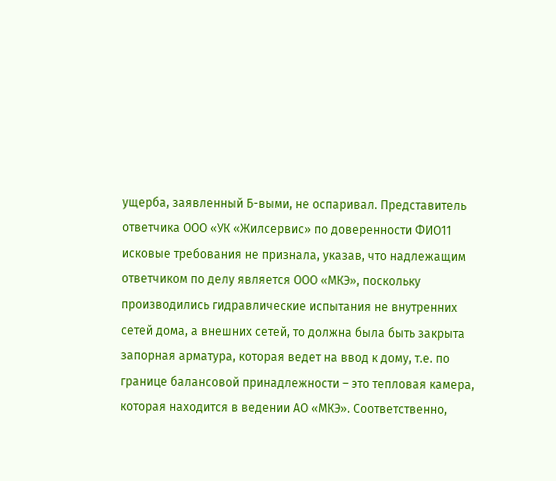ущерба, заявленный Б-выми, не оспаривал. Представитель ответчика ООО «УК «Жилсервис» по доверенности ФИО11 исковые требования не признала, указав, что надлежащим ответчиком по делу является ООО «МКЭ», поскольку производились гидравлические испытания не внутренних сетей дома, а внешних сетей, то должна была быть закрыта запорная арматура, которая ведет на ввод к дому, т.е. по границе балансовой принадлежности – это тепловая камера, которая находится в ведении АО «МКЭ». Соответственно,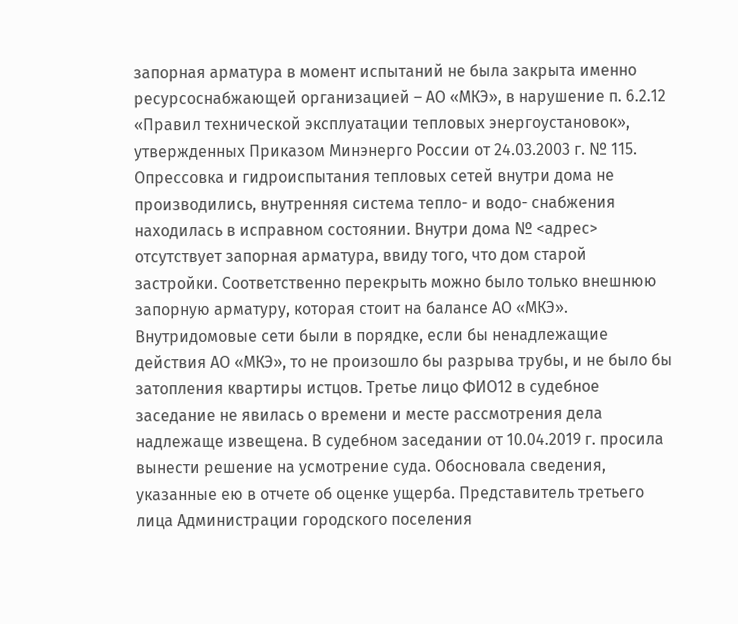запорная арматура в момент испытаний не была закрыта именно ресурсоснабжающей организацией – АО «МКЭ», в нарушение п. 6.2.12 «Правил технической эксплуатации тепловых энергоустановок», утвержденных Приказом Минэнерго России от 24.03.2003 г. № 115. Опрессовка и гидроиспытания тепловых сетей внутри дома не производились, внутренняя система тепло- и водо- снабжения находилась в исправном состоянии. Внутри дома № <адрес> отсутствует запорная арматура, ввиду того, что дом старой застройки. Соответственно перекрыть можно было только внешнюю запорную арматуру, которая стоит на балансе АО «МКЭ». Внутридомовые сети были в порядке, если бы ненадлежащие действия АО «МКЭ», то не произошло бы разрыва трубы, и не было бы затопления квартиры истцов. Третье лицо ФИО12 в судебное заседание не явилась о времени и месте рассмотрения дела надлежаще извещена. В судебном заседании от 10.04.2019 г. просила вынести решение на усмотрение суда. Обосновала сведения, указанные ею в отчете об оценке ущерба. Представитель третьего лица Администрации городского поселения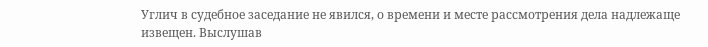Углич в судебное заседание не явился, о времени и месте рассмотрения дела надлежаще извещен. Выслушав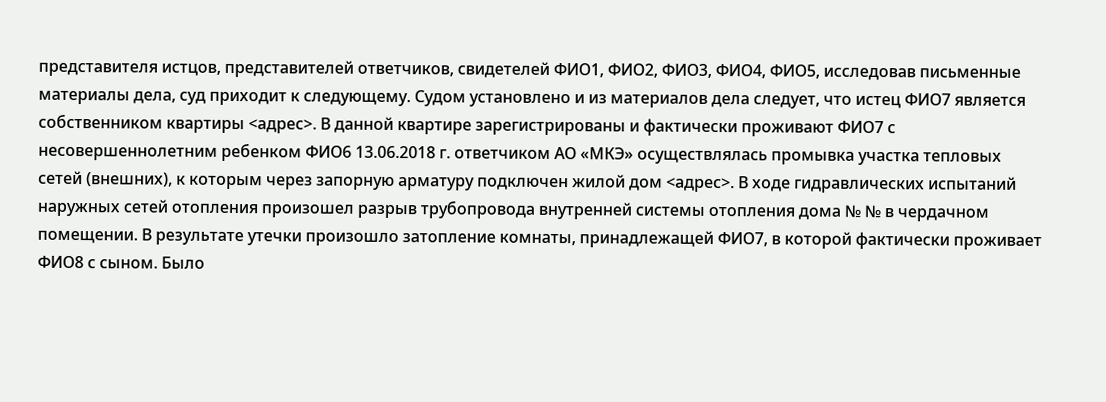представителя истцов, представителей ответчиков, свидетелей ФИО1, ФИО2, ФИО3, ФИО4, ФИО5, исследовав письменные материалы дела, суд приходит к следующему. Судом установлено и из материалов дела следует, что истец ФИО7 является собственником квартиры <адрес>. В данной квартире зарегистрированы и фактически проживают ФИО7 с несовершеннолетним ребенком ФИО6 13.06.2018 г. ответчиком АО «МКЭ» осуществлялась промывка участка тепловых сетей (внешних), к которым через запорную арматуру подключен жилой дом <адрес>. В ходе гидравлических испытаний наружных сетей отопления произошел разрыв трубопровода внутренней системы отопления дома № № в чердачном помещении. В результате утечки произошло затопление комнаты, принадлежащей ФИО7, в которой фактически проживает ФИО8 с сыном. Было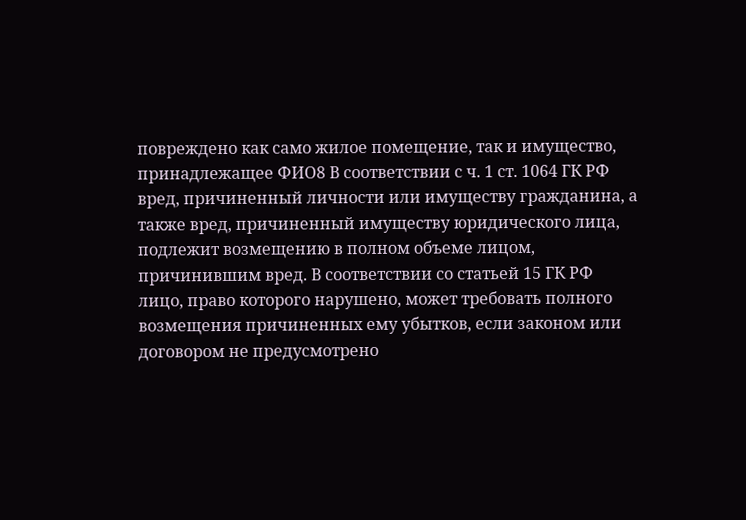повреждено как само жилое помещение, так и имущество, принадлежащее ФИО8 В соответствии с ч. 1 ст. 1064 ГК РФ вред, причиненный личности или имуществу гражданина, а также вред, причиненный имуществу юридического лица, подлежит возмещению в полном объеме лицом, причинившим вред. В соответствии со статьей 15 ГК РФ лицо, право которого нарушено, может требовать полного возмещения причиненных ему убытков, если законом или договором не предусмотрено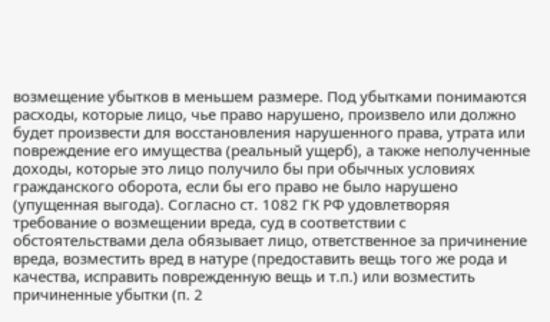возмещение убытков в меньшем размере. Под убытками понимаются расходы, которые лицо, чье право нарушено, произвело или должно будет произвести для восстановления нарушенного права, утрата или повреждение его имущества (реальный ущерб), а также неполученные доходы, которые это лицо получило бы при обычных условиях гражданского оборота, если бы его право не было нарушено (упущенная выгода). Согласно ст. 1082 ГК РФ удовлетворяя требование о возмещении вреда, суд в соответствии с обстоятельствами дела обязывает лицо, ответственное за причинение вреда, возместить вред в натуре (предоставить вещь того же рода и качества, исправить поврежденную вещь и т.п.) или возместить причиненные убытки (п. 2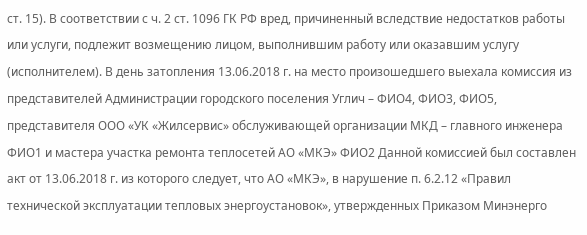ст. 15). В соответствии с ч. 2 ст. 1096 ГК РФ вред, причиненный вследствие недостатков работы или услуги, подлежит возмещению лицом, выполнившим работу или оказавшим услугу (исполнителем). В день затопления 13.06.2018 г. на место произошедшего выехала комиссия из представителей Администрации городского поселения Углич – ФИО4, ФИО3, ФИО5, представителя ООО «УК «Жилсервис» обслуживающей организации МКД – главного инженера ФИО1 и мастера участка ремонта теплосетей АО «МКЭ» ФИО2 Данной комиссией был составлен акт от 13.06.2018 г. из которого следует, что АО «МКЭ», в нарушение п. 6.2.12 «Правил технической эксплуатации тепловых энергоустановок», утвержденных Приказом Минэнерго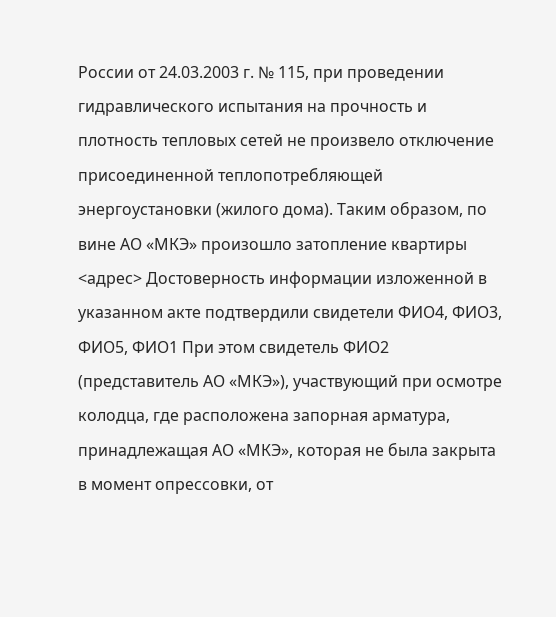России от 24.03.2003 г. № 115, при проведении гидравлического испытания на прочность и плотность тепловых сетей не произвело отключение присоединенной теплопотребляющей энергоустановки (жилого дома). Таким образом, по вине АО «МКЭ» произошло затопление квартиры <адрес> Достоверность информации изложенной в указанном акте подтвердили свидетели ФИО4, ФИО3, ФИО5, ФИО1 При этом свидетель ФИО2 (представитель АО «МКЭ»), участвующий при осмотре колодца, где расположена запорная арматура, принадлежащая АО «МКЭ», которая не была закрыта в момент опрессовки, от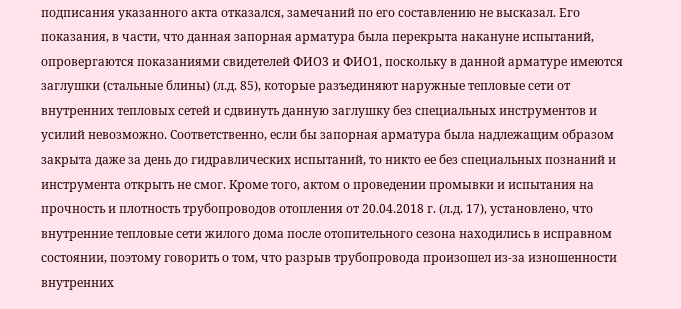подписания указанного акта отказался, замечаний по его составлению не высказал. Его показания, в части, что данная запорная арматура была перекрыта накануне испытаний, опровергаются показаниями свидетелей ФИО3 и ФИО1, поскольку в данной арматуре имеются заглушки (стальные блины) (л.д. 85), которые разъединяют наружные тепловые сети от внутренних тепловых сетей и сдвинуть данную заглушку без специальных инструментов и усилий невозможно. Соответственно, если бы запорная арматура была надлежащим образом закрыта даже за день до гидравлических испытаний, то никто ее без специальных познаний и инструмента открыть не смог. Кроме того, актом о проведении промывки и испытания на прочность и плотность трубопроводов отопления от 20.04.2018 г. (л.д. 17), установлено, что внутренние тепловые сети жилого дома после отопительного сезона находились в исправном состоянии, поэтому говорить о том, что разрыв трубопровода произошел из-за изношенности внутренних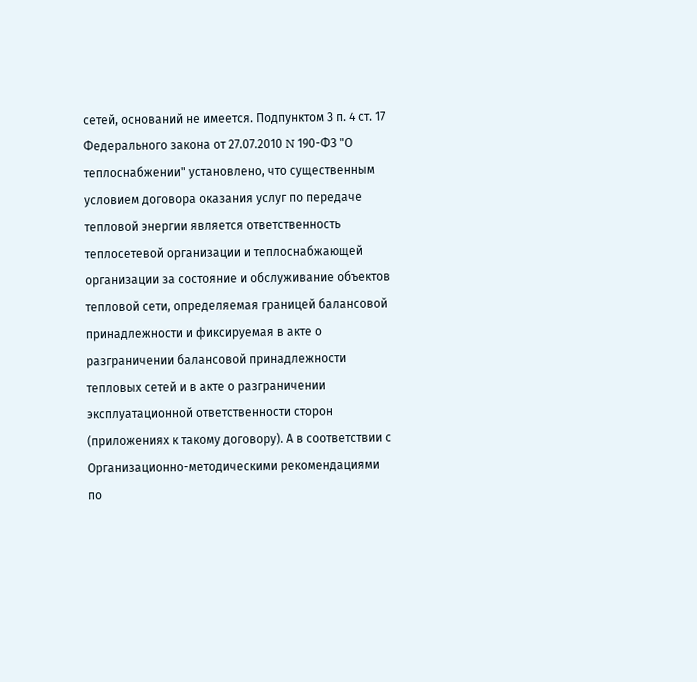сетей, оснований не имеется. Подпунктом 3 п. 4 ст. 17 Федерального закона от 27.07.2010 N 190-ФЗ "О теплоснабжении" установлено, что существенным условием договора оказания услуг по передаче тепловой энергии является ответственность теплосетевой организации и теплоснабжающей организации за состояние и обслуживание объектов тепловой сети, определяемая границей балансовой принадлежности и фиксируемая в акте о разграничении балансовой принадлежности тепловых сетей и в акте о разграничении эксплуатационной ответственности сторон (приложениях к такому договору). А в соответствии с Организационно-методическими рекомендациями по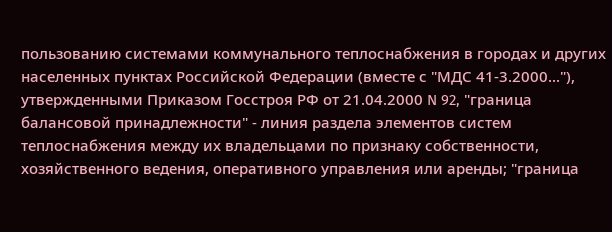пользованию системами коммунального теплоснабжения в городах и других населенных пунктах Российской Федерации (вместе с "МДС 41-3.2000..."), утвержденными Приказом Госстроя РФ от 21.04.2000 N 92, "граница балансовой принадлежности" - линия раздела элементов систем теплоснабжения между их владельцами по признаку собственности, хозяйственного ведения, оперативного управления или аренды; "граница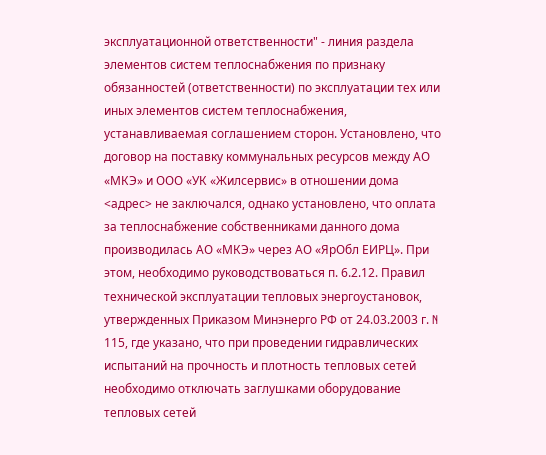эксплуатационной ответственности" - линия раздела элементов систем теплоснабжения по признаку обязанностей (ответственности) по эксплуатации тех или иных элементов систем теплоснабжения, устанавливаемая соглашением сторон. Установлено, что договор на поставку коммунальных ресурсов между АО «МКЭ» и ООО «УК «Жилсервис» в отношении дома <адрес> не заключался, однако установлено, что оплата за теплоснабжение собственниками данного дома производилась АО «МКЭ» через АО «ЯрОбл ЕИРЦ». При этом, необходимо руководствоваться п. 6.2.12. Правил технической эксплуатации тепловых энергоустановок, утвержденных Приказом Минэнерго РФ от 24.03.2003 г. N 115, где указано, что при проведении гидравлических испытаний на прочность и плотность тепловых сетей необходимо отключать заглушками оборудование тепловых сетей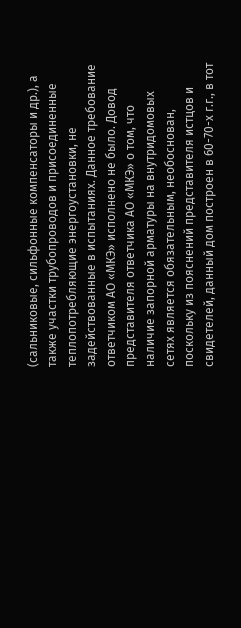(сальниковые, сильфонные компенсаторы и др.), а также участки трубопроводов и присоединенные теплопотребляющие энергоустановки, не задействованные в испытаниях. Данное требование ответчиком АО «МКЭ» исполнено не было. Довод представителя ответчика АО «МКЭ» о том, что наличие запорной арматуры на внутридомовых сетях является обязательным, необоснован, поскольку из пояснений представителя истцов и свидетелей, данный дом построен в 60-70-х г.г., в тот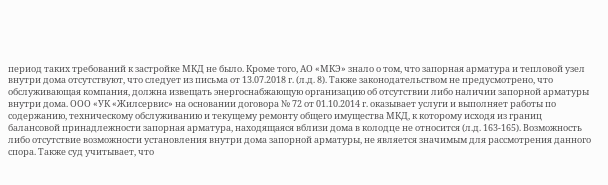период таких требований к застройке МКД не было. Кроме того, АО «МКЭ» знало о том, что запорная арматура и тепловой узел внутри дома отсутствуют, что следует из письма от 13.07.2018 г. (л.д. 8). Также законодательством не предусмотрено, что обслуживающая компания, должна извещать энергоснабжающую организацию об отсутствии либо наличии запорной арматуры внутри дома. ООО «УК «Жилсервис» на основании договора № 72 от 01.10.2014 г. оказывает услуги и выполняет работы по содержанию, техническому обслуживанию и текущему ремонту общего имущества МКД, к которому исходя из границ балансовой принадлежности запорная арматура, находящаяся вблизи дома в колодце не относится (л.д. 163-165). Возможность либо отсутствие возможности установления внутри дома запорной арматуры, не является значимым для рассмотрения данного спора. Также суд учитывает, что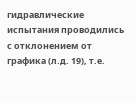гидравлические испытания проводились с отклонением от графика (л.д. 19), т.е.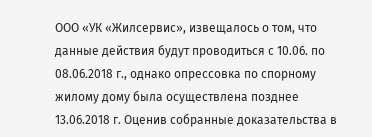ООО «УК «Жилсервис», извещалось о том, что данные действия будут проводиться с 10.06. по 08.06.2018 г., однако опрессовка по спорному жилому дому была осуществлена позднее 13.06.2018 г. Оценив собранные доказательства в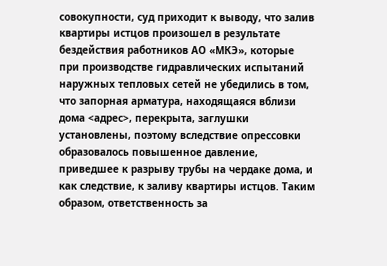совокупности, суд приходит к выводу, что залив квартиры истцов произошел в результате бездействия работников АО «МКЭ», которые при производстве гидравлических испытаний наружных тепловых сетей не убедились в том, что запорная арматура, находящаяся вблизи дома <адрес>, перекрыта, заглушки установлены, поэтому вследствие опрессовки образовалось повышенное давление, приведшее к разрыву трубы на чердаке дома, и как следствие, к заливу квартиры истцов. Таким образом, ответственность за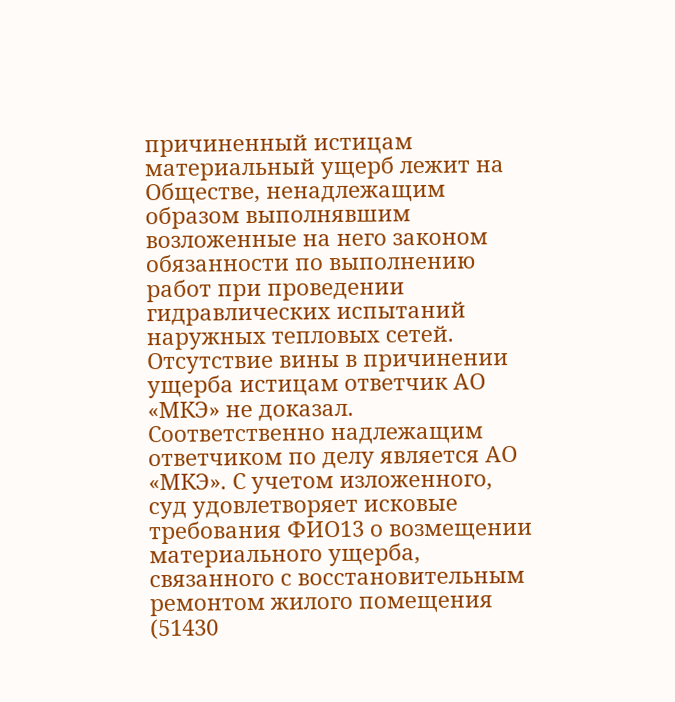причиненный истицам материальный ущерб лежит на Обществе, ненадлежащим образом выполнявшим возложенные на него законом обязанности по выполнению работ при проведении гидравлических испытаний наружных тепловых сетей. Отсутствие вины в причинении ущерба истицам ответчик АО «МКЭ» не доказал. Соответственно надлежащим ответчиком по делу является АО «МКЭ». С учетом изложенного, суд удовлетворяет исковые требования ФИО13 о возмещении материального ущерба, связанного с восстановительным ремонтом жилого помещения (51430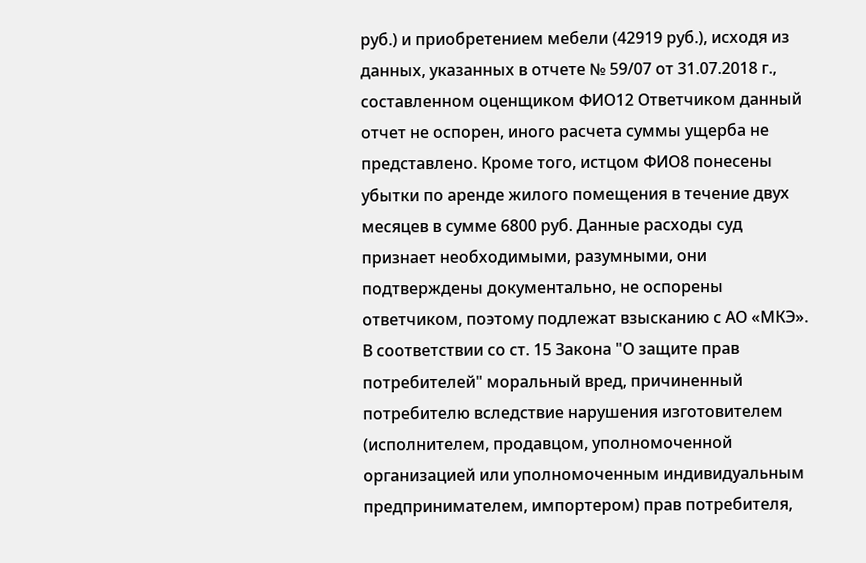руб.) и приобретением мебели (42919 руб.), исходя из данных, указанных в отчете № 59/07 от 31.07.2018 г., составленном оценщиком ФИО12 Ответчиком данный отчет не оспорен, иного расчета суммы ущерба не представлено. Кроме того, истцом ФИО8 понесены убытки по аренде жилого помещения в течение двух месяцев в сумме 6800 руб. Данные расходы суд признает необходимыми, разумными, они подтверждены документально, не оспорены ответчиком, поэтому подлежат взысканию с АО «МКЭ». В соответствии со ст. 15 Закона "О защите прав потребителей" моральный вред, причиненный потребителю вследствие нарушения изготовителем (исполнителем, продавцом, уполномоченной организацией или уполномоченным индивидуальным предпринимателем, импортером) прав потребителя,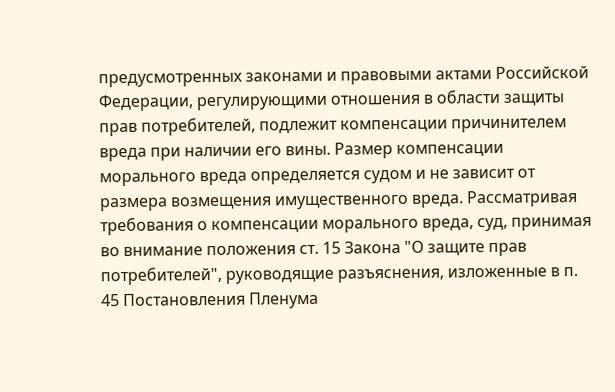предусмотренных законами и правовыми актами Российской Федерации, регулирующими отношения в области защиты прав потребителей, подлежит компенсации причинителем вреда при наличии его вины. Размер компенсации морального вреда определяется судом и не зависит от размера возмещения имущественного вреда. Рассматривая требования о компенсации морального вреда, суд, принимая во внимание положения ст. 15 Закона "О защите прав потребителей", руководящие разъяснения, изложенные в п. 45 Постановления Пленума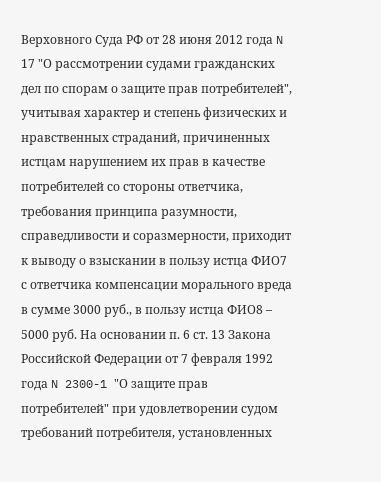Верховного Суда РФ от 28 июня 2012 года N 17 "О рассмотрении судами гражданских дел по спорам о защите прав потребителей", учитывая характер и степень физических и нравственных страданий, причиненных истцам нарушением их прав в качестве потребителей со стороны ответчика, требования принципа разумности, справедливости и соразмерности, приходит к выводу о взыскании в пользу истца ФИО7 с ответчика компенсации морального вреда в сумме 3000 руб., в пользу истца ФИО8 – 5000 руб. На основании п. 6 ст. 13 Закона Российской Федерации от 7 февраля 1992 года N 2300-1 "О защите прав потребителей" при удовлетворении судом требований потребителя, установленных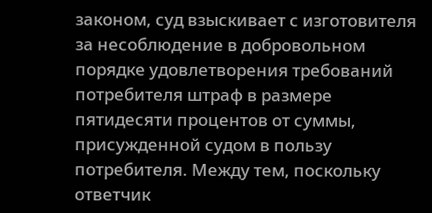законом, суд взыскивает с изготовителя за несоблюдение в добровольном порядке удовлетворения требований потребителя штраф в размере пятидесяти процентов от суммы, присужденной судом в пользу потребителя. Между тем, поскольку ответчик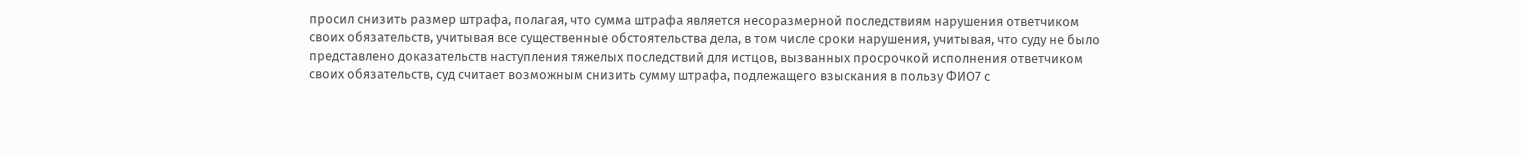просил снизить размер штрафа, полагая, что сумма штрафа является несоразмерной последствиям нарушения ответчиком своих обязательств, учитывая все существенные обстоятельства дела, в том числе сроки нарушения, учитывая, что суду не было представлено доказательств наступления тяжелых последствий для истцов, вызванных просрочкой исполнения ответчиком своих обязательств, суд считает возможным снизить сумму штрафа, подлежащего взыскания в пользу ФИО7 с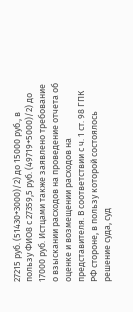27215 руб. (51430+3000)/2) до 15000 руб., в пользу ФИО8 с 27359,5 руб. (49719+5000)/2) до 17000 руб. Истцами также заявлено требование о взыскании расходов на проведение отчета об оценке и возмещении расходов на представителя. В соответствии с ч. 1 ст. 98 ГПК РФ стороне, в пользу которой состоялось решение суда, суд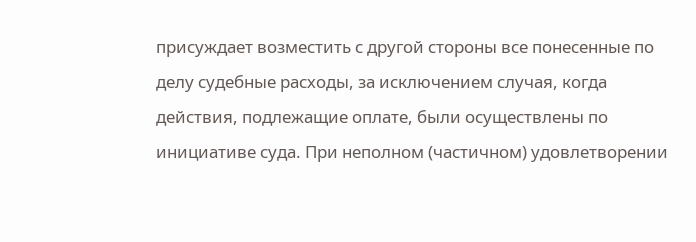присуждает возместить с другой стороны все понесенные по делу судебные расходы, за исключением случая, когда действия, подлежащие оплате, были осуществлены по инициативе суда. При неполном (частичном) удовлетворении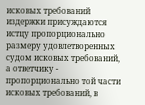исковых требований издержки присуждаются истцу пропорционально размеру удовлетворенных судом исковых требований, а ответчику - пропорционально той части исковых требований, в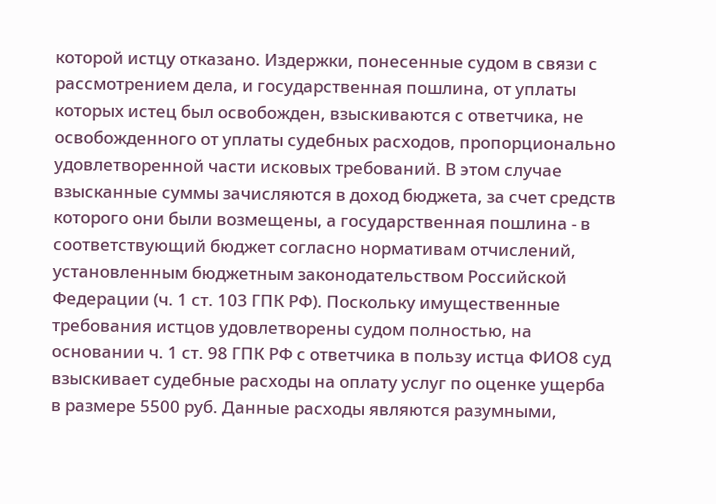которой истцу отказано. Издержки, понесенные судом в связи с рассмотрением дела, и государственная пошлина, от уплаты которых истец был освобожден, взыскиваются с ответчика, не освобожденного от уплаты судебных расходов, пропорционально удовлетворенной части исковых требований. В этом случае взысканные суммы зачисляются в доход бюджета, за счет средств которого они были возмещены, а государственная пошлина - в соответствующий бюджет согласно нормативам отчислений, установленным бюджетным законодательством Российской Федерации (ч. 1 ст. 103 ГПК РФ). Поскольку имущественные требования истцов удовлетворены судом полностью, на основании ч. 1 ст. 98 ГПК РФ с ответчика в пользу истца ФИО8 суд взыскивает судебные расходы на оплату услуг по оценке ущерба в размере 5500 руб. Данные расходы являются разумными,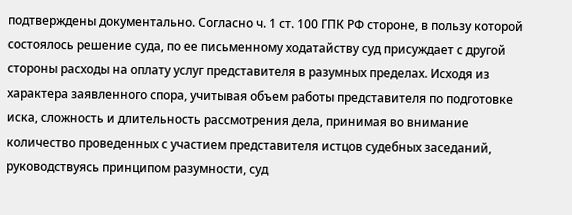подтверждены документально. Согласно ч. 1 ст. 100 ГПК РФ стороне, в пользу которой состоялось решение суда, по ее письменному ходатайству суд присуждает с другой стороны расходы на оплату услуг представителя в разумных пределах. Исходя из характера заявленного спора, учитывая объем работы представителя по подготовке иска, сложность и длительность рассмотрения дела, принимая во внимание количество проведенных с участием представителя истцов судебных заседаний, руководствуясь принципом разумности, суд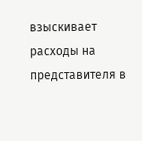взыскивает расходы на представителя в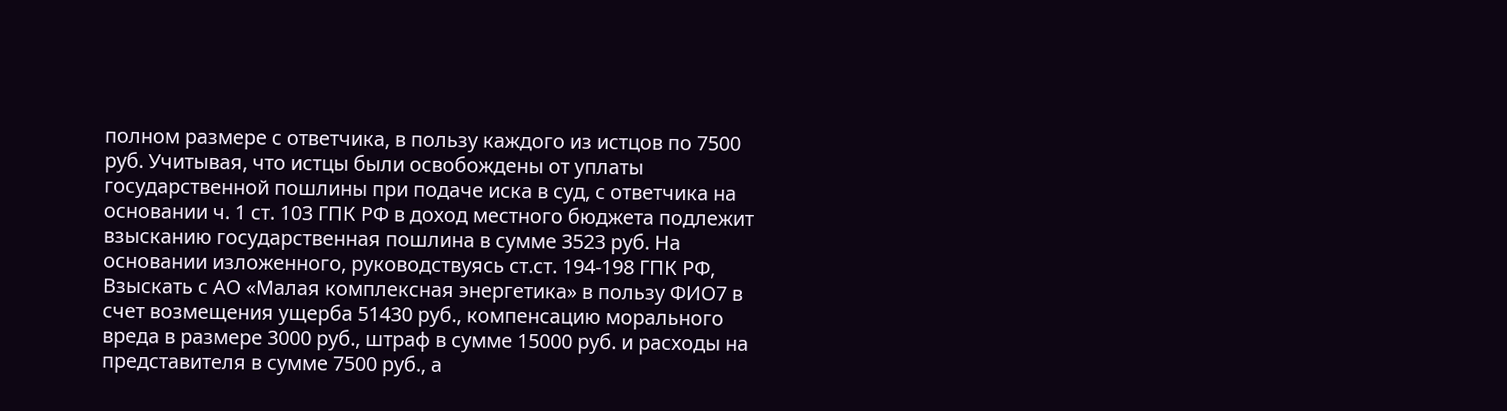полном размере с ответчика, в пользу каждого из истцов по 7500 руб. Учитывая, что истцы были освобождены от уплаты государственной пошлины при подаче иска в суд, с ответчика на основании ч. 1 ст. 103 ГПК РФ в доход местного бюджета подлежит взысканию государственная пошлина в сумме 3523 руб. На основании изложенного, руководствуясь ст.ст. 194-198 ГПК РФ, Взыскать с АО «Малая комплексная энергетика» в пользу ФИО7 в счет возмещения ущерба 51430 руб., компенсацию морального вреда в размере 3000 руб., штраф в сумме 15000 руб. и расходы на представителя в сумме 7500 руб., а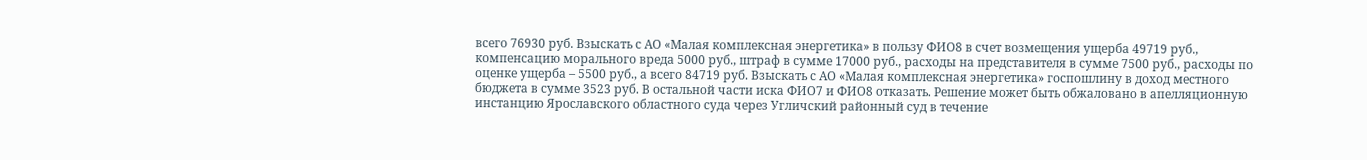всего 76930 руб. Взыскать с АО «Малая комплексная энергетика» в пользу ФИО8 в счет возмещения ущерба 49719 руб., компенсацию морального вреда 5000 руб., штраф в сумме 17000 руб., расходы на представителя в сумме 7500 руб., расходы по оценке ущерба – 5500 руб., а всего 84719 руб. Взыскать с АО «Малая комплексная энергетика» госпошлину в доход местного бюджета в сумме 3523 руб. В остальной части иска ФИО7 и ФИО8 отказать. Решение может быть обжаловано в апелляционную инстанцию Ярославского областного суда через Угличский районный суд в течение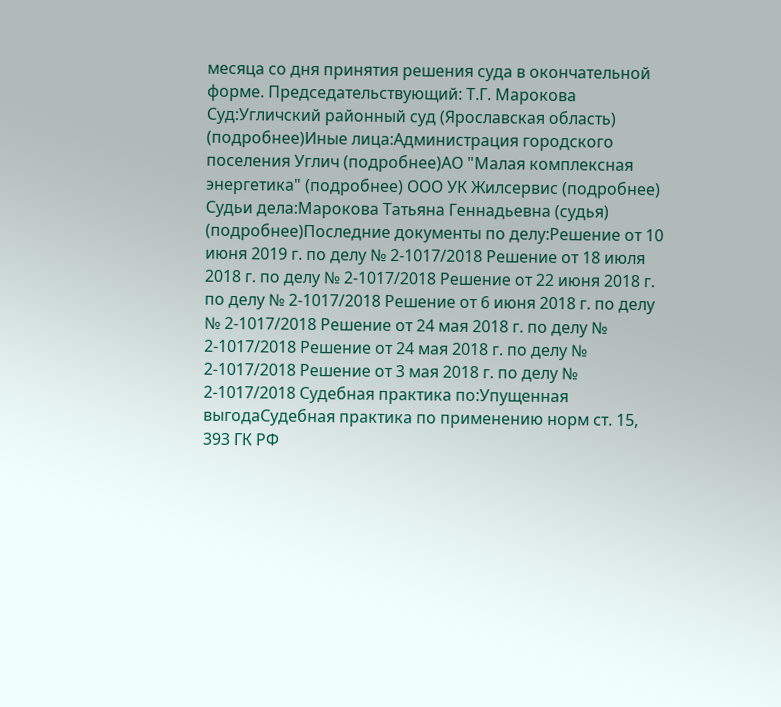месяца со дня принятия решения суда в окончательной форме. Председательствующий: Т.Г. Марокова Суд:Угличский районный суд (Ярославская область) (подробнее)Иные лица:Администрация городского поселения Углич (подробнее)АО "Малая комплексная энергетика" (подробнее) ООО УК Жилсервис (подробнее) Судьи дела:Марокова Татьяна Геннадьевна (судья) (подробнее)Последние документы по делу:Решение от 10 июня 2019 г. по делу № 2-1017/2018 Решение от 18 июля 2018 г. по делу № 2-1017/2018 Решение от 22 июня 2018 г. по делу № 2-1017/2018 Решение от 6 июня 2018 г. по делу № 2-1017/2018 Решение от 24 мая 2018 г. по делу № 2-1017/2018 Решение от 24 мая 2018 г. по делу № 2-1017/2018 Решение от 3 мая 2018 г. по делу № 2-1017/2018 Судебная практика по:Упущенная выгодаСудебная практика по применению норм ст. 15, 393 ГК РФ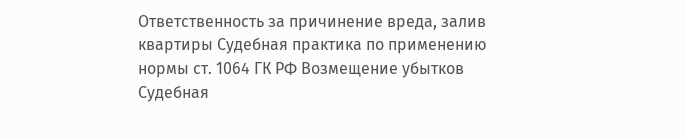Ответственность за причинение вреда, залив квартиры Судебная практика по применению нормы ст. 1064 ГК РФ Возмещение убытков Судебная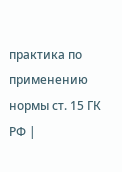практика по применению нормы ст. 15 ГК РФ |